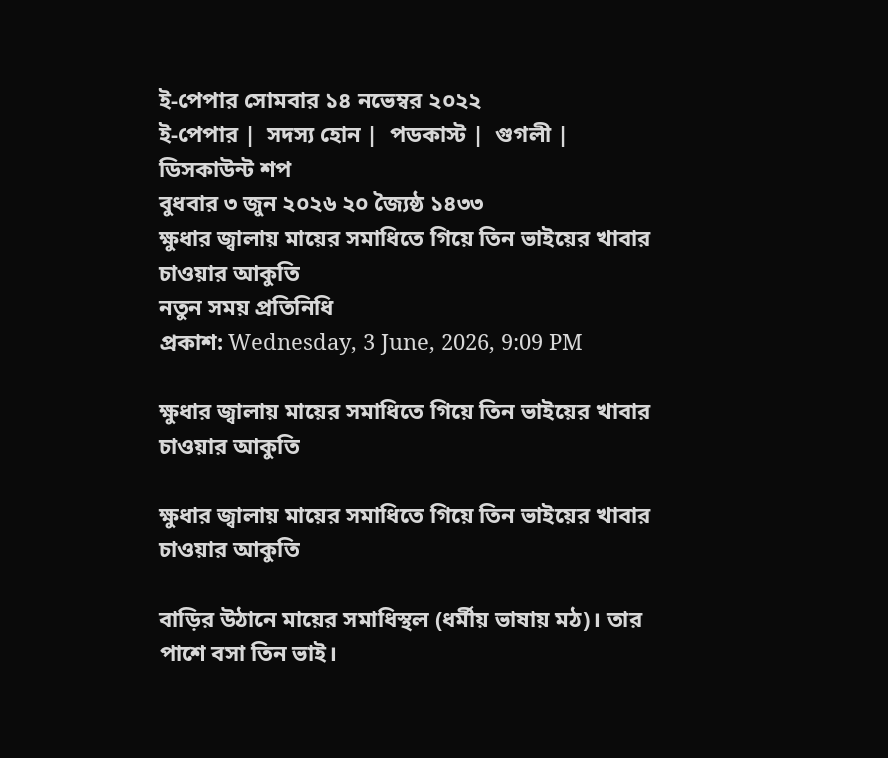ই-পেপার সোমবার ১৪ নভেম্বর ২০২২
ই-পেপার |  সদস্য হোন |  পডকাস্ট |  গুগলী |  ডিসকাউন্ট শপ
বুধবার ৩ জুন ২০২৬ ২০ জ্যৈষ্ঠ ১৪৩৩
ক্ষুধার জ্বালায় মায়ের সমাধিতে গিয়ে তিন ভাইয়ের খাবার চাওয়ার আকুতি
নতুন সময় প্রতিনিধি
প্রকাশ: Wednesday, 3 June, 2026, 9:09 PM

ক্ষুধার জ্বালায় মায়ের সমাধিতে গিয়ে তিন ভাইয়ের খাবার চাওয়ার আকুতি

ক্ষুধার জ্বালায় মায়ের সমাধিতে গিয়ে তিন ভাইয়ের খাবার চাওয়ার আকুতি

বাড়ির উঠানে মায়ের সমাধিস্থল (ধর্মীয় ভাষায় মঠ)। তার পাশে বসা তিন ভাই।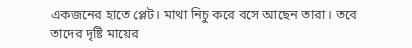একজনের হাতে প্লেট। মাথা নিচু করে বসে আছেন তারা। তবে তাদের দৃষ্টি মায়ের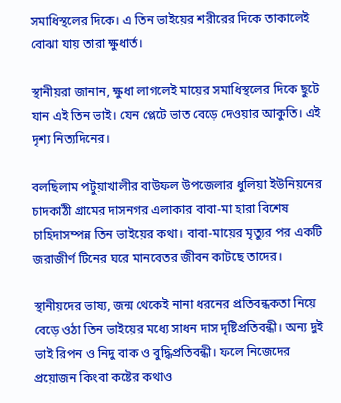সমাধিস্থলের দিকে। এ তিন ভাইয়ের শরীরের দিকে তাকালেই বোঝা যায় তারা ক্ষুধার্ত।

স্থানীয়রা জানান, ক্ষুধা লাগলেই মায়ের সমাধিস্থলের দিকে ছুটে যান এই তিন ভাই। যেন প্লেটে ভাত বেড়ে দেওয়ার আকুতি। এই দৃশ্য নিত্যদিনের।

বলছিলাম পটুয়াখালীর বাউফল উপজেলার ধুলিয়া ইউনিয়নের চাদকাঠী গ্রামের দাসনগর এলাকার বাবা-মা হারা বিশেষ চাহিদাসম্পন্ন তিন ভাইয়ের কথা। বাবা-মায়ের মৃত্যুর পর একটি জরাজীর্ণ টিনের ঘরে মানবেতর জীবন কাটছে তাদের।

স্থানীয়দের ভাষ্য, জন্ম থেকেই নানা ধরনের প্রতিবন্ধকতা নিয়ে বেড়ে ওঠা তিন ভাইয়ের মধ্যে সাধন দাস দৃষ্টিপ্রতিবন্ধী। অন্য দুই ভাই রিপন ও নিদু বাক ও বুদ্ধিপ্রতিবন্ধী। ফলে নিজেদের প্রয়োজন কিংবা কষ্টের কথাও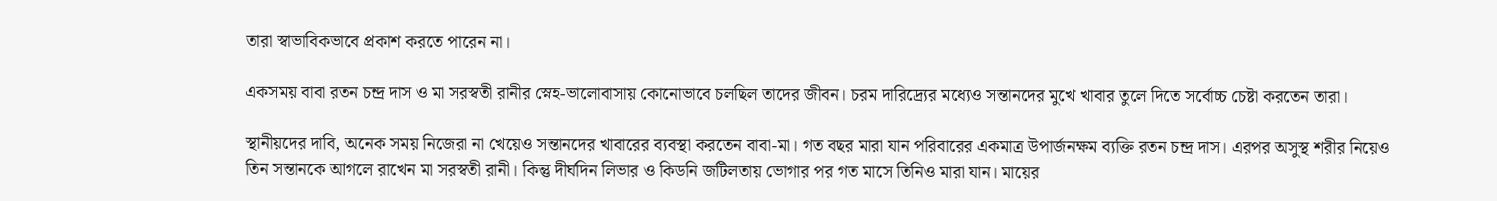তারা স্বাভাবিকভাবে প্রকাশ করতে পারেন না।

একসময় বাবা রতন চন্দ্র দাস ও মা সরস্বতী রানীর স্নেহ-ভালোবাসায় কোনোভাবে চলছিল তাদের জীবন। চরম দারিদ্র্যের মধ্যেও সন্তানদের মুখে খাবার তুলে দিতে সর্বোচ্চ চেষ্টা করতেন তারা।

স্থানীয়দের দাবি, অনেক সময় নিজেরা না খেয়েও সন্তানদের খাবারের ব্যবস্থা করতেন বাবা-মা। গত বছর মারা যান পরিবারের একমাত্র উপার্জনক্ষম ব্যক্তি রতন চন্দ্র দাস। এরপর অসুস্থ শরীর নিয়েও তিন সন্তানকে আগলে রাখেন মা সরস্বতী রানী। কিন্তু দীর্ঘদিন লিভার ও কিডনি জটিলতায় ভোগার পর গত মাসে তিনিও মারা যান। মায়ের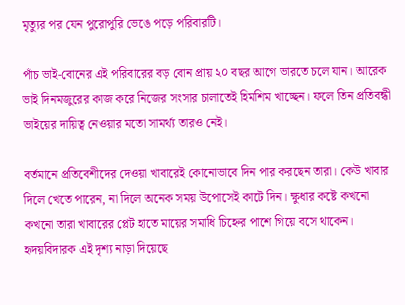মৃত্যুর পর যেন পুরোপুরি ভেঙে পড়ে পরিবারটি।

পাঁচ ভাই-বোনের এই পরিবারের বড় বোন প্রায় ২০ বছর আগে ভারতে চলে যান। আরেক ভাই দিনমজুরের কাজ করে নিজের সংসার চালাতেই হিমশিম খাচ্ছেন। ফলে তিন প্রতিবন্ধী ভাইয়ের দায়িত্ব নেওয়ার মতো সামর্থ্য তারও নেই।

বর্তমানে প্রতিবেশীদের দেওয়া খাবারেই কোনোভাবে দিন পার করছেন তারা। কেউ খাবার দিলে খেতে পারেন, না দিলে অনেক সময় উপোসেই কাটে দিন। ক্ষুধার কষ্টে কখনো কখনো তারা খাবারের প্লেট হাতে মায়ের সমাধি চিহ্নের পাশে গিয়ে বসে থাকেন। হৃদয়বিদারক এই দৃশ্য নাড়া দিয়েছে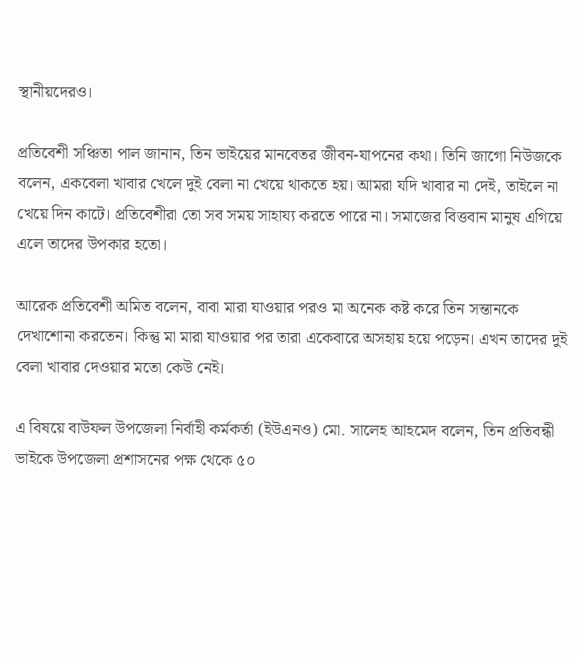স্থানীয়দেরও।

প্রতিবেশী সঞ্চিতা পাল জানান, তিন ভাইয়ের মানবেতর জীবন-যাপনের কথা। তিনি জাগো নিউজকে বলেন, একবেলা খাবার খেলে দুই বেলা না খেয়ে থাকতে হয়। আমরা যদি খাবার না দেই, তাইলে না খেয়ে দিন কাটে। প্রতিবেশীরা তো সব সময় সাহায্য করতে পারে না। সমাজের বিত্তবান মানুষ এগিয়ে এলে তাদের উপকার হতো।

আরেক প্রতিবেশী অমিত বলেন, বাবা মারা যাওয়ার পরও মা অনেক কষ্ট করে তিন সন্তানকে দেখাশোনা করতেন। কিন্তু মা মারা যাওয়ার পর তারা একেবারে অসহায় হয়ে পড়েন। এখন তাদের দুই বেলা খাবার দেওয়ার মতো কেউ নেই।

এ বিষয়ে বাউফল উপজেলা নির্বাহী কর্মকর্তা (ইউএনও) মো. সালেহ আহমেদ বলেন, তিন প্রতিবন্ধী ভাইকে উপজেলা প্রশাসনের পক্ষ থেকে ৫০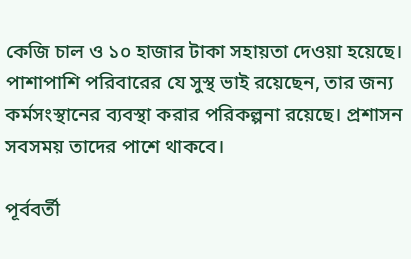কেজি চাল ও ১০ হাজার টাকা সহায়তা দেওয়া হয়েছে। পাশাপাশি পরিবারের যে সুস্থ ভাই রয়েছেন, তার জন্য কর্মসংস্থানের ব্যবস্থা করার পরিকল্পনা রয়েছে। প্রশাসন সবসময় তাদের পাশে থাকবে।

পূর্ববর্তী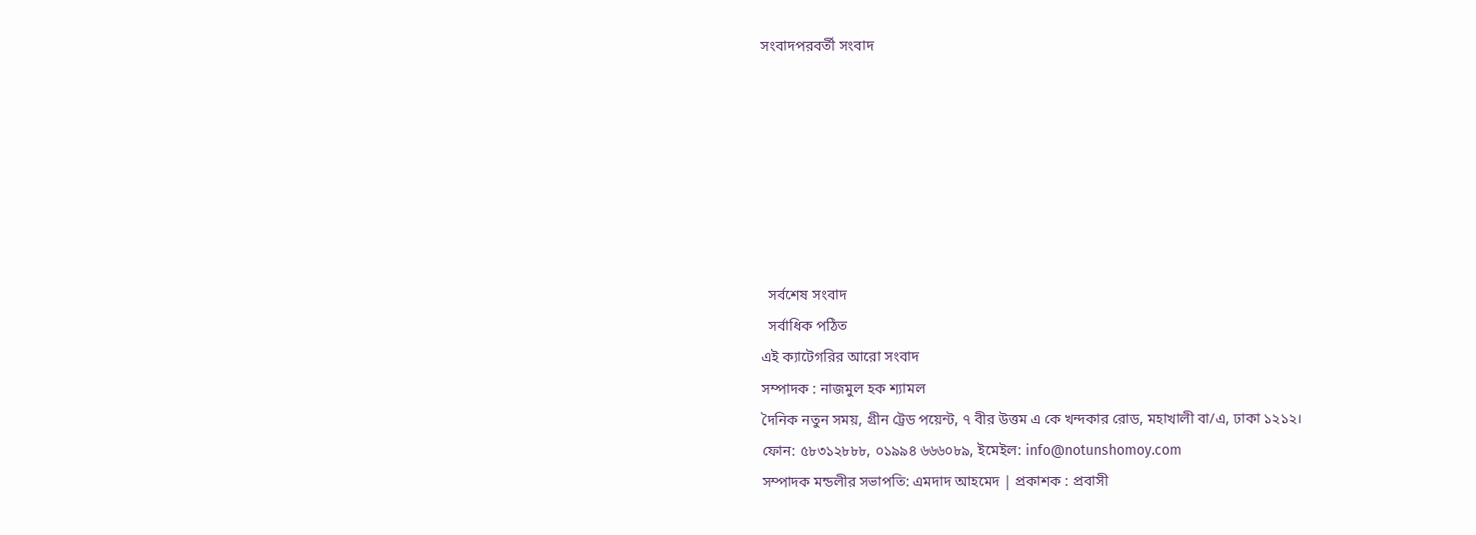সংবাদপরবর্তী সংবাদ







  সর্বশেষ সংবাদ
  সর্বাধিক পঠিত
এই ক্যাটেগরির আরো সংবাদ
সম্পাদক : নাজমুল হক শ্যামল
দৈনিক নতুন সময়, গ্রীন ট্রেড পয়েন্ট, ৭ বীর উত্তম এ কে খন্দকার রোড, মহাখালী বা/এ, ঢাকা ১২১২।
ফোন: ৫৮৩১২৮৮৮, ০১৯৯৪ ৬৬৬০৮৯, ইমেইল: info@notunshomoy.com
সম্পাদক মন্ডলীর সভাপতি: এমদাদ আহমেদ | প্রকাশক : প্রবাসী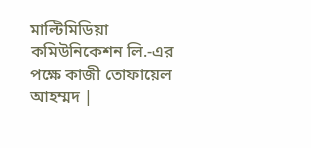মাল্টিমিডিয়া কমিউনিকেশন লি.-এর পক্ষে কাজী তোফায়েল আহম্মদ |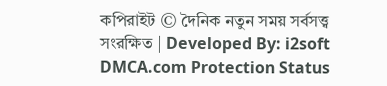কপিরাইট © দৈনিক নতুন সময় সর্বসত্ত্ব সংরক্ষিত | Developed By: i2soft
DMCA.com Protection Status